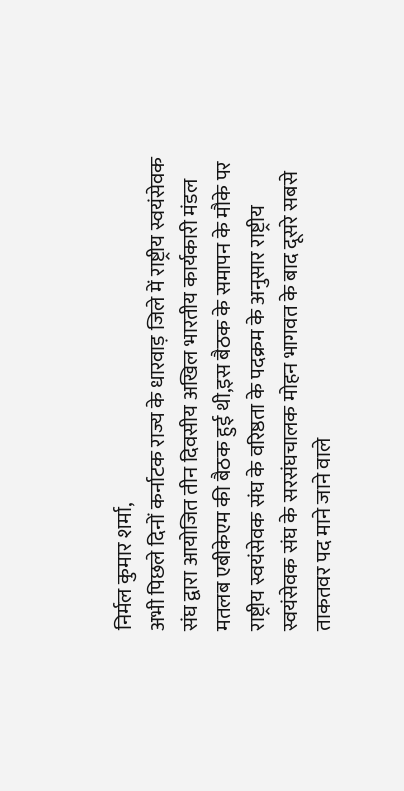निर्मल कुमार शर्मा,
अभी पिछले दिनों कर्नाटक राज्य के धारवाड़ जिले में राष्ट्रीय स्वयंसेवक संघ द्वारा आयोजित तीन दिवसीय अखिल भारतीय कार्यकारी मंडल मतलब एबीकेएम की बैठक हुई थी,इस बैठक के समापन के मौके पर राष्ट्रीय स्वयंसेवक संघ के वरिष्ठता के पदक्रम के अनुसार राष्ट्रीय स्वयंसेवक संघ के सरसंघचालक मोहन भागवत के बाद दूसरे सबसे ताकतवर पद माने जाने वाले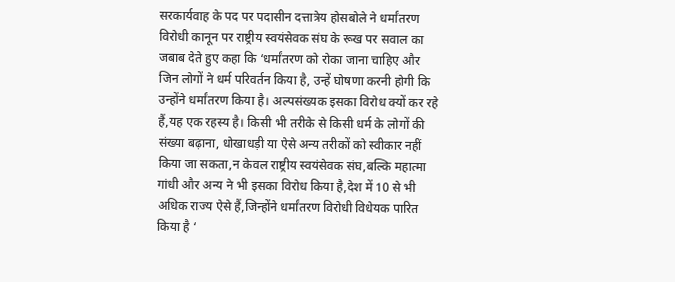सरकार्यवाह के पद पर पदासीन दत्तात्रेय होसबोले ने धर्मांतरण विरोधी कानून पर राष्ट्रीय स्वयंसेवक संघ के रूख पर सवाल का जबाब देते हुए कहा कि ‘धर्मांतरण को रोका जाना चाहिए और जिन लोगों ने धर्म परिवर्तन किया है, उन्हें घोषणा करनी होगी कि उन्होंने धर्मांतरण किया है। अल्पसंख्यक इसका विरोध क्यों कर रहे हैं,यह एक रहस्य है। किसी भी तरीके से किसी धर्म के लोगों की संख्या बढ़ाना, धोखाधड़ी या ऐसे अन्य तरीकों को स्वीकार नहीं किया जा सकता,न केवल राष्ट्रीय स्वयंसेवक संघ,बल्कि महात्मा गांधी और अन्य ने भी इसका विरोध किया है,देश में 10 से भी अधिक राज्य ऐसे हैं,जिन्होंने धर्मांतरण विरोधी विधेयक पारित किया है ‘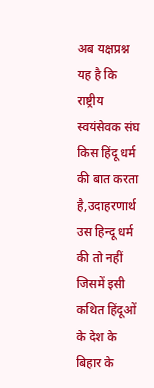अब यक्षप्रश्न यह है कि राष्ट्रीय स्वयंसेवक संघ किस हिंदू धर्म की बात करता है,उदाहरणार्थ उस हिन्दू धर्म की तो नहीं जिसमें इसी कथित हिंदूओं के देश के बिहार के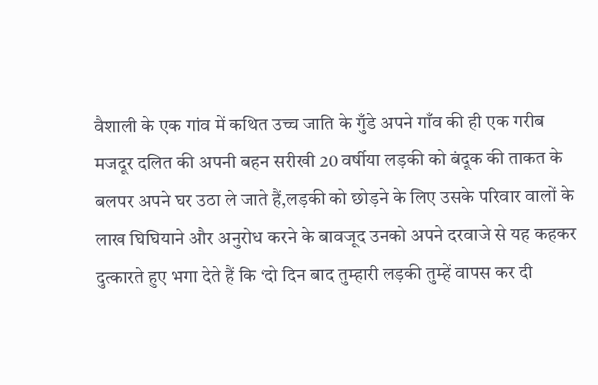वैशाली के एक गांव में कथित उच्च जाति के गुँडे अपने गाँव की ही एक गरीब मजदूर दलित की अपनी बहन सरीखी 20 वर्षीया लड़की को बंदूक की ताकत के बलपर अपने घर उठा ले जाते हैं,लड़की को छोड़ने के लिए उसके परिवार वालों के लाख घिघियाने और अनुरोध करने के बावजूद उनको अपने दरवाजे से यह कहकर दुत्कारते हुए भगा देते हैं कि ‘दो दिन बाद तुम्हारी लड़की तुम्हें वापस कर दी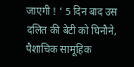जाएगी ! ‘ 5 दिन बाद उस दलित की बेटी को घिनौने, पैशाचिक सामूहिक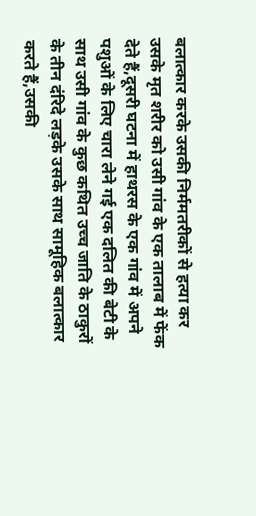बलात्कार करके उसकी निर्ममतरीकों से हत्या कर उसके मृत शरीर को उसी गांव के एक तालाब में फेंक देते हैं,दूसरी घटना में हाथरस के एक गांव में अपने पशुओं के लिए चारा लेने गई एक दलित की बेटी के साथ उसी गांव के कुछ कथित उच्च जाति के ठाकुरों के तीन दंरिदे लड़के उसके साथ सामूहिक बलात्कार करते हैं,उसकी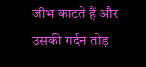जीभ काटते हैं और उसकी गर्दन तोड़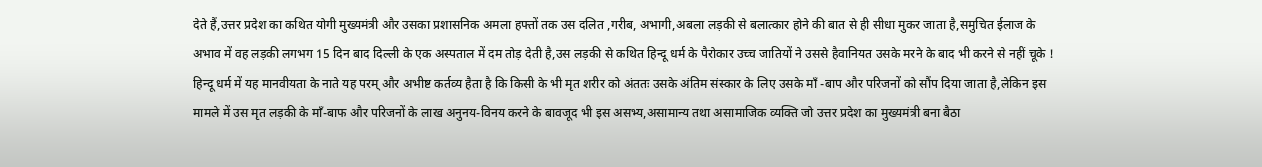देते हैं,उत्तर प्रदेश का कथित योगी मुख्यमंत्री और उसका प्रशासनिक अमला हफ्तों तक उस दलित ,गरीब, अभागी,अबला लड़की से बलात्कार होने की बात से ही सीधा मुकर जाता है,समुचित ईलाज के अभाव में वह लड़की लगभग 15 दिन बाद दिल्ली के एक अस्पताल में दम तोड़ देती है,उस लड़की से कथित हिन्दू धर्म के पैरोकार उच्च जातियों ने उससे हैवानियत उसके मरने के बाद भी करने से नहीं चूके ! हिन्दू धर्म में यह मानवीयता के नाते यह परम् और अभीष्ट कर्तव्य हैता है कि किसी के भी मृत शरीर को अंततः उसके अंतिम संस्कार के लिए उसके माँ -बाप और परिजनों को सौंप दिया जाता है,लेकिन इस मामले में उस मृत लड़की के माँ-बाफ और परिजनों के लाख अनुनय-विनय करने के बावजूद भी इस असभ्य,असामान्य तथा असामाजिक व्यक्ति जो उत्तर प्रदेश का मुख्यमंत्री बना बैठा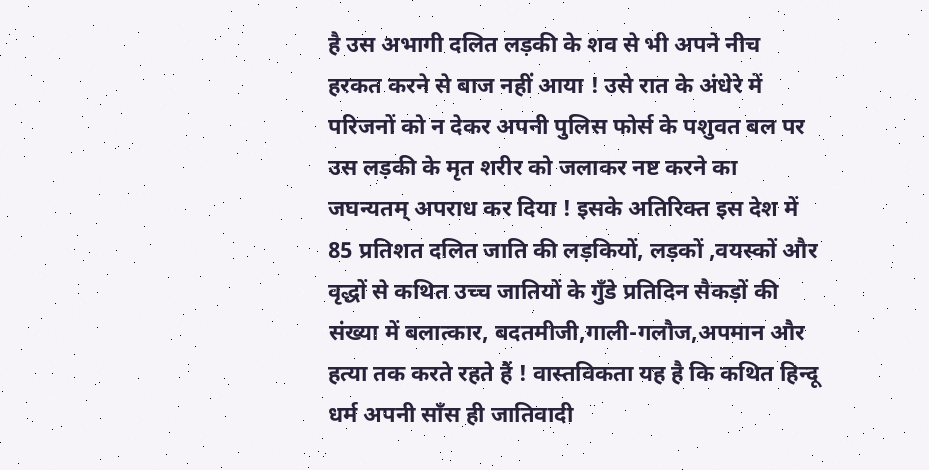है उस अभागी दलित लड़की के शव से भी अपने नीच हरकत करने से बाज नहीं आया ! उसे रात के अंधेरे में परिजनों को न देकर अपनी पुलिस फोर्स के पशुवत बल पर उस लड़की के मृत शरीर को जलाकर नष्ट करने का जघन्यतम् अपराध कर दिया ! इसके अतिरिक्त इस देश में 85 प्रतिशत दलित जाति की लड़कियों, लड़कों ,वयस्कों और वृद्धों से कथित उच्च जातियों के गुँडे प्रतिदिन सैकड़ों की संख्या में बलात्कार, बदतमीजी,गाली-गलौज,अपमान और हत्या तक करते रहते हैं ! वास्तविकता यह है कि कथित हिन्दू धर्म अपनी साँस ही जातिवादी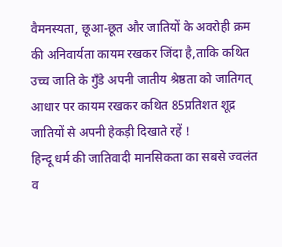वैमनस्यता, छूआ-छूत और जातियों के अवरोही क्रम की अनिवार्यता कायम रखकर जिंदा है,ताकि कथित उच्च जाति के गुँडे अपनी जातीय श्रेष्ठता को जातिगत् आधार पर कायम रखकर कथित 85प्रतिशत शूद्र जातियों से अपनी हेकड़ी दिखाते रहें !
हिन्दू धर्म की जातिवादी मानसिकता का सबसे ज्वलंत व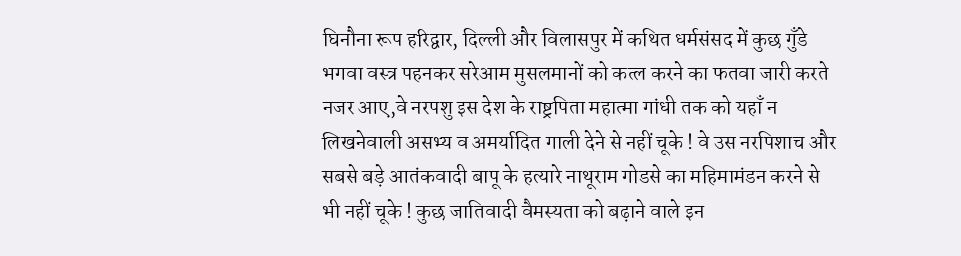घिनौना रूप हरिद्वार, दिल्ली और विलासपुर में कथित धर्मसंसद में कुछ गुँडे भगवा वस्त्र पहनकर सरेआम मुसलमानों को कत्ल करने का फतवा जारी करते नजर आए,वे नरपशु इस देश के राष्ट्रपिता महात्मा गांधी तक को यहाँ न लिखनेवाली असभ्य व अमर्यादित गाली देने से नहीं चूके ! वे उस नरपिशाच और सबसे बड़े आतंकवादी बापू के हत्यारे नाथूराम गोडसे का महिमामंडन करने से भी नहीं चूके ! कुछ जातिवादी वैमस्यता को बढ़ाने वाले इन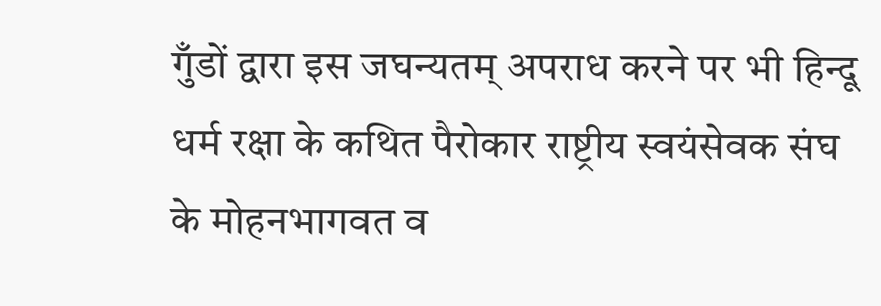गुँडों द्वारा इस जघन्यतम् अपराध करने पर भी हिन्दू धर्म रक्षा के कथित पैरोकार राष्ट्रीय स्वयंसेवक संघ के मोहनभागवत व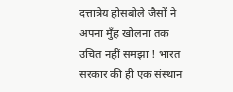दत्तात्रेय होसबोले जैसों ने अपना मुँह खोलना तक उचित नहीं समझा ! भारत सरकार की ही एक संस्थान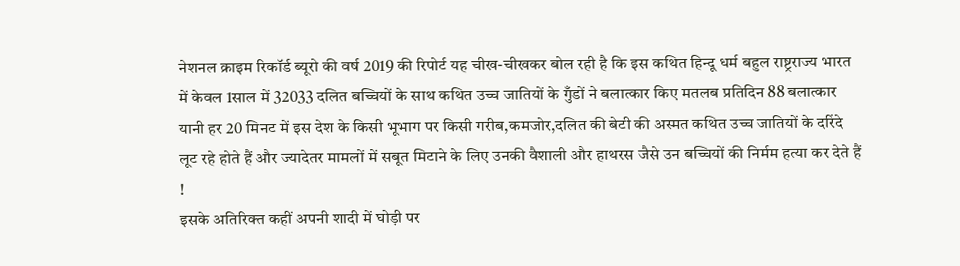नेशनल क्राइम रिकॉर्ड ब्यूरो की वर्ष 2019 की रिपोर्ट यह चीख-चीखकर बोल रही है कि इस कथित हिन्दू धर्म बहुल राष्ट्रराज्य भारत में केवल 1साल में 32033 दलित बच्चियों के साथ कथित उच्च जातियों के गुँडों ने बलात्कार किए मतलब प्रतिदिन 88 बलात्कार यानी हर 20 मिनट में इस देश के किसी भूभाग पर किसी गरीब,कमजोर,दलित की बेटी की अस्मत कथित उच्च जातियों के दरिंदे लूट रहे होते हैं और ज्यादेतर मामलों में सबूत मिटाने के लिए उनकी वैशाली और हाथरस जैसे उन बच्चियों की निर्मम हत्या कर देते हैं !
इसके अतिरिक्त कहीं अपनी शादी में घोड़ी पर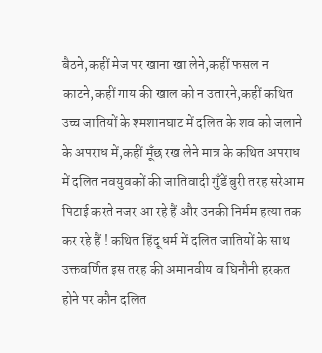बैठने,कहीं मेज पर खाना खा लेने,कहीं फसल न काटने,कहीं गाय की खाल को न उतारने,कहीं कथित उच्च जातियों के श्मशानघाट में दलित के शव को जलाने के अपराध में,कहीं मूँछ रख लेने मात्र के कथित अपराध में दलित नवयुवकों की जातिवादी गुँडें बुरी तरह सरेआम पिटाई करते नजर आ रहे हैं और उनकी निर्मम हत्या तक कर रहे हैं ! कथित हिंदू धर्म में दलित जातियों के साथ उक्तवर्णित इस तरह की अमानवीय व घिनौनी हरकत होने पर कौन दलित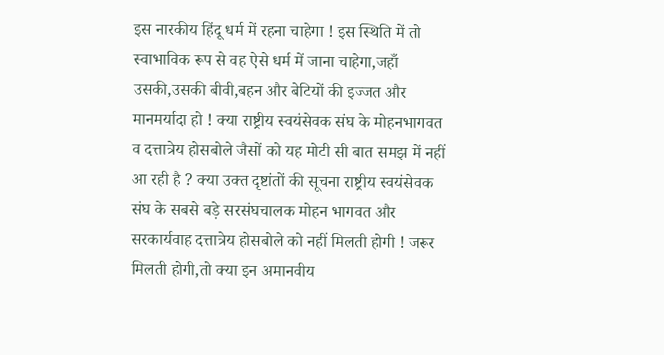इस नारकीय हिंदू धर्म में रहना चाहेगा ! इस स्थिति में तो स्वाभाविक रूप से वह ऐसे धर्म में जाना चाहेगा,जहाँ उसकी,उसकी बीवी,बहन और बेटियों की इज्जत और मानमर्यादा हो ! क्या राष्ट्रीय स्वयंसेवक संघ के मोहनभागवत व दत्तात्रेय होसबोले जैसों को यह मोटी सी बात समझ में नहीं आ रही है ? क्या उक्त दृष्टांतों की सूचना राष्ट्रीय स्वयंसेवक संघ के सबसे बड़े सरसंघचालक मोहन भागवत और सरकार्यवाह दत्तात्रेय होसबोले को नहीं मिलती होगी ! जरूर मिलती होगी,तो क्या इन अमानवीय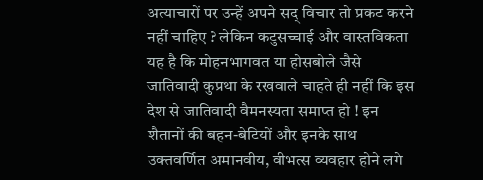अत्याचारों पर उन्हें अपने सद् विचार तो प्रकट करने नहीं चाहिए ? लेकिन कटुसच्चाई और वास्तविकता यह है कि मोहनभागवत या होसबोले जैसे जातिवादी कुप्रथा के रखवाले चाहते ही नहीं कि इस देश से जातिवादी वैमनस्यता समाप्त हो ! इन शैतानों की बहन-बेटियों और इनके साथ उक्तवर्णित अमानवीय, वीभत्स व्यवहार होने लगे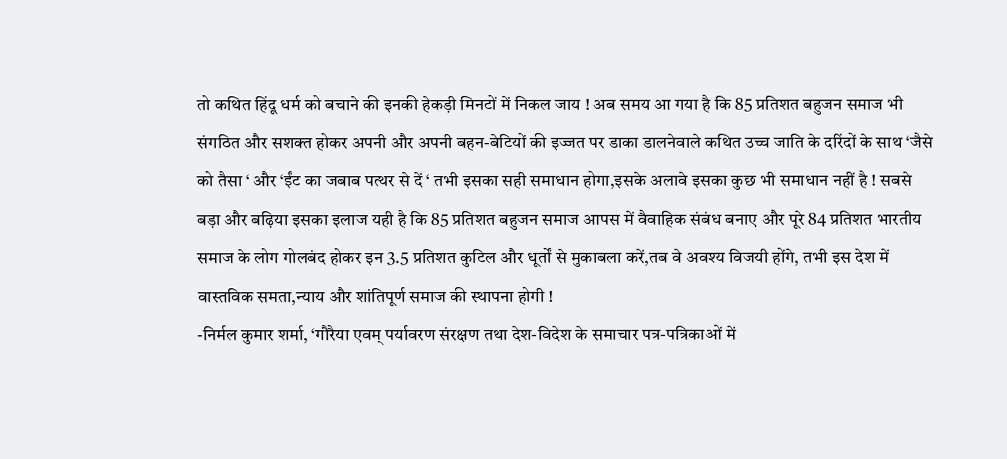तो कथित हिंदू धर्म को बचाने की इनकी हेकड़ी मिनटों में निकल जाय ! अब समय आ गया है कि 85 प्रतिशत बहुजन समाज भी संगठित और सशक्त होकर अपनी और अपनी बहन-बेटियों की इज्जत पर डाका डालनेवाले कथित उच्च जाति के दरिंदों के साथ ‘जैसे को तैसा ‘ और ‘ईंट का जबाब पत्थर से दें ‘ तभी इसका सही समाधान होगा,इसके अलावे इसका कुछ भी समाधान नहीं है ! सबसे बड़ा और बढ़िया इसका इलाज यही है कि 85 प्रतिशत बहुजन समाज आपस में वैवाहिक संबंध बनाए और पूरे 84 प्रतिशत भारतीय समाज के लोग गोलबंद होकर इन 3.5 प्रतिशत कुटिल और धूर्तों से मुकाबला करें,तब वे अवश्य विजयी होंगे, तभी इस देश में वास्तविक समता,न्याय और शांतिपूर्ण समाज की स्थापना होगी !
-निर्मल कुमार शर्मा, ‘गौरैया एवम् पर्यावरण संरक्षण तथा देश-विदेश के समाचार पत्र-पत्रिकाओं में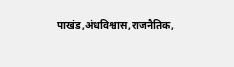पाखंड,अंधविश्वास,राजनैतिक,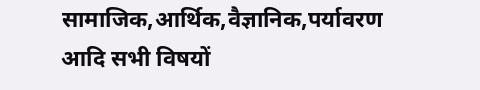सामाजिक,आर्थिक,वैज्ञानिक,पर्यावरण आदि सभी विषयों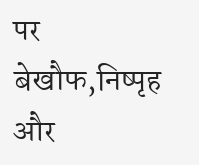पर बेखौफ,निष्पृह और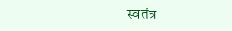स्वतंत्र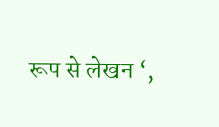रूप से लेखन ‘,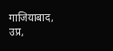गाजियाबाद, उप्र,